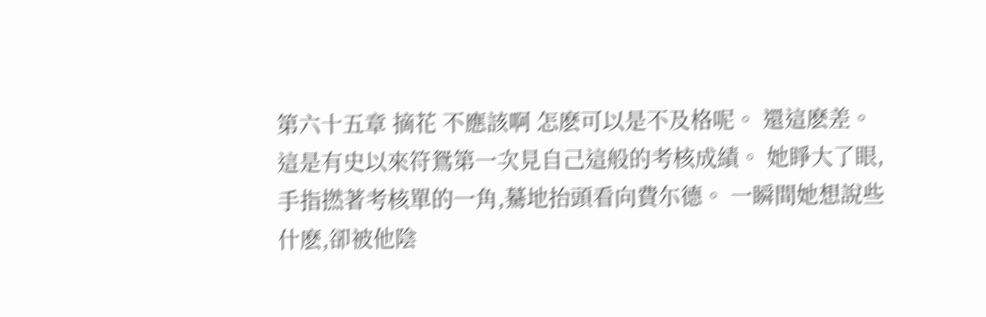第六十五章 摘花 不應該啊 怎麽可以是不及格呢。 還這麽差。 這是有史以來符鴛第一次見自己這般的考核成績。 她睜大了眼, 手指撚著考核單的一角,驀地抬頭看向費尓德。 一瞬間她想說些什麽,卻被他陰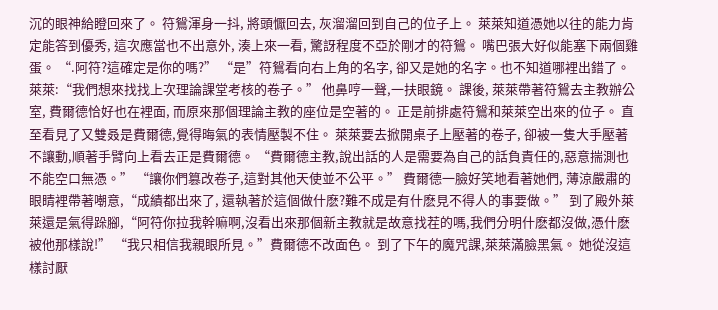沉的眼神給瞪回來了。 符鴛渾身一抖, 將頭懨回去, 灰溜溜回到自己的位子上。 萊萊知道憑她以往的能力肯定能答到優秀, 這次應當也不出意外, 湊上來一看, 驚訝程度不亞於剛才的符鴛。 嘴巴張大好似能塞下兩個雞蛋。 “.阿符?這確定是你的嗎?” “是”符鴛看向右上角的名字, 卻又是她的名字。也不知道哪裡出錯了。 萊萊:“我們想來找找上次理論課堂考核的卷子。” 他鼻哼一聲,一扶眼鏡。 課後, 萊萊帶著符鴛去主教辦公室, 費爾德恰好也在裡面, 而原來那個理論主教的座位是空著的。 正是前排處符鴛和萊萊空出來的位子。 直至看見了又雙叒是費爾德,覺得晦氣的表情壓製不住。 萊萊要去掀開桌子上壓著的卷子, 卻被一隻大手壓著不讓動,順著手臂向上看去正是費爾德。 “費爾德主教,說出話的人是需要為自己的話負責任的,惡意揣測也不能空口無憑。” “讓你們篡改卷子,這對其他天使並不公平。” 費爾德一臉好笑地看著她們, 薄涼嚴肅的眼睛裡帶著嘲意,“成績都出來了, 還執著於這個做什麽?難不成是有什麽見不得人的事要做。” 到了殿外萊萊還是氣得跺腳,“阿符你拉我幹嘛啊,沒看出來那個新主教就是故意找茬的嗎,我們分明什麽都沒做,憑什麽被他那樣說!” “我只相信我親眼所見。”費爾德不改面色。 到了下午的魔咒課,萊萊滿臉黑氣。 她從沒這樣討厭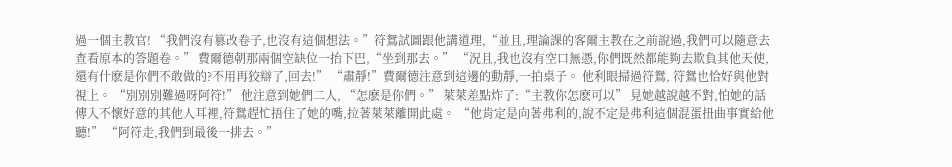過一個主教官! “我們沒有篡改卷子,也沒有這個想法。”符鴛試圖跟他講道理,“並且,理論課的客爾主教在之前說過,我們可以隨意去查看原本的答題卷。” 費爾德朝那兩個空缺位一抬下巴,“坐到那去。” “況且,我也沒有空口無憑,你們既然都能夠去欺負其他天使,還有什麽是你們不敢做的?不用再狡辯了,回去!” “肅靜!”費爾德注意到這邊的動靜,一拍桌子。 他利眼掃過符鴛, 符鴛也恰好與他對視上。 “別別別難過呀阿符!” 他注意到她們二人, “怎麽是你們。” 萊萊差點炸了:“主教你怎麽可以” 見她越說越不對,怕她的話傳入不懷好意的其他人耳裡,符鴛趕忙捂住了她的嘴,拉著萊萊離開此處。 “他肯定是向著弗利的,說不定是弗利這個混蛋扭曲事實給他聽!” “阿符走,我們到最後一排去。”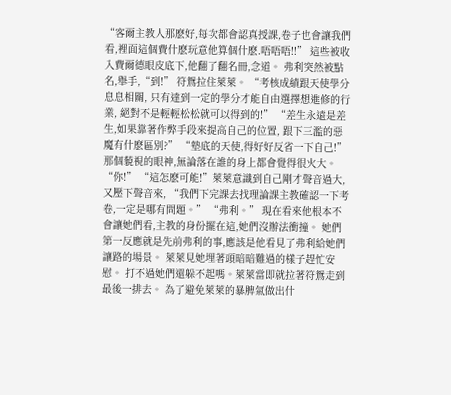“客爾主教人那麽好,每次都會認真授課,卷子也會讓我們看,裡面這個費什麽玩意他算個什麽.唔唔唔!!” 這些被收入費爾德眼皮底下,他翻了翻名冊,念道。 弗利突然被點名,舉手,“到!” 符鴛拉住萊萊。 “考核成績跟天使學分息息相關, 只有達到一定的學分才能自由選擇想進修的行業, 絕對不是輕輕松松就可以得到的!” “差生永遠是差生,如果靠著作弊手段來提高自己的位置, 跟下三濫的惡魔有什麽區別?” “墊底的天使,得好好反省一下自己!” 那個藐視的眼神,無論落在誰的身上都會覺得很火大。 “你!” “這怎麽可能!”萊萊意識到自己剛才聲音過大,又壓下聲音來, “我們下完課去找理論課主教確認一下考卷,一定是哪有問題。” “弗利。” 現在看來他根本不會讓她們看,主教的身份擺在這,她們沒辦法衝撞。 她們第一反應就是先前弗利的事,應該是他看見了弗利給她們讓路的場景。 萊萊見她埋著頭暗暗難過的樣子趕忙安慰。 打不過她們還躲不起嗎。萊萊當即就拉著符鴛走到最後一排去。 為了避免萊萊的暴脾氣做出什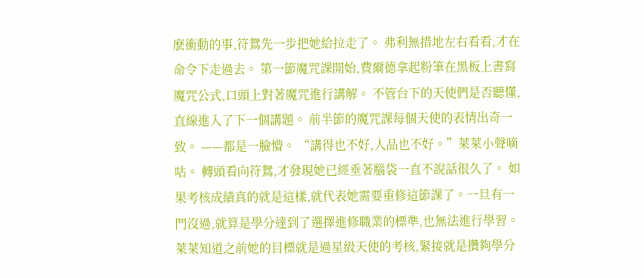麽衝動的事,符鴛先一步把她給拉走了。 弗利無措地左右看看,才在命令下走過去。 第一節魔咒課開始,費爾德拿起粉筆在黑板上書寫魔咒公式,口頭上對著魔咒進行講解。 不管台下的天使們是否聽懂,直線進入了下一個講題。 前半節的魔咒課每個天使的表情出奇一致。 ——都是一臉懵。 “講得也不好,人品也不好。”萊萊小聲嘀咕。 轉頭看向符鴛,才發現她已經垂著腦袋一直不說話很久了。 如果考核成績真的就是這樣,就代表她需要重修這節課了。一旦有一門沒過,就算是學分達到了選擇進修職業的標準,也無法進行學習。 萊萊知道之前她的目標就是過星級天使的考核,緊接就是攢夠學分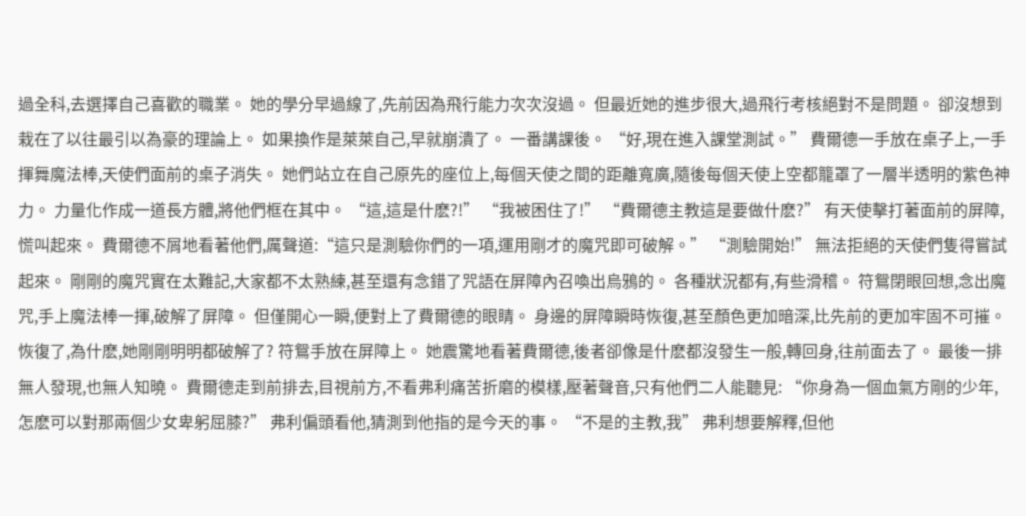過全科,去選擇自己喜歡的職業。 她的學分早過線了,先前因為飛行能力次次沒過。 但最近她的進步很大,過飛行考核絕對不是問題。 卻沒想到栽在了以往最引以為豪的理論上。 如果換作是萊萊自己,早就崩潰了。 一番講課後。 “好,現在進入課堂測試。” 費爾德一手放在桌子上,一手揮舞魔法棒,天使們面前的桌子消失。 她們站立在自己原先的座位上,每個天使之間的距離寬廣,隨後每個天使上空都籠罩了一層半透明的紫色神力。 力量化作成一道長方體,將他們框在其中。 “這,這是什麽?!” “我被困住了!” “費爾德主教這是要做什麽?” 有天使擊打著面前的屏障,慌叫起來。 費爾德不屑地看著他們,厲聲道:“這只是測驗你們的一項,運用剛才的魔咒即可破解。” “測驗開始!” 無法拒絕的天使們隻得嘗試起來。 剛剛的魔咒實在太難記,大家都不太熟練,甚至還有念錯了咒語在屏障內召喚出烏鴉的。 各種狀況都有,有些滑稽。 符鴛閉眼回想,念出魔咒,手上魔法棒一揮,破解了屏障。 但僅開心一瞬,便對上了費爾德的眼睛。 身邊的屏障瞬時恢復,甚至顏色更加暗深,比先前的更加牢固不可摧。 恢復了,為什麽,她剛剛明明都破解了? 符鴛手放在屏障上。 她震驚地看著費爾德,後者卻像是什麽都沒發生一般,轉回身,往前面去了。 最後一排無人發現,也無人知曉。 費爾德走到前排去,目視前方,不看弗利痛苦折磨的模樣,壓著聲音,只有他們二人能聽見: “你身為一個血氣方剛的少年,怎麽可以對那兩個少女卑躬屈膝?” 弗利偏頭看他,猜測到他指的是今天的事。 “不是的主教,我” 弗利想要解釋,但他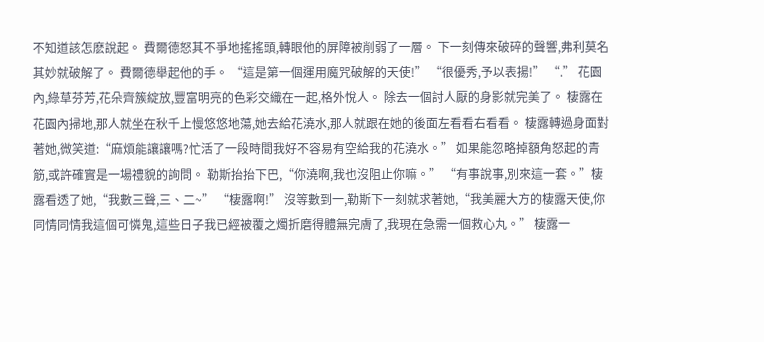不知道該怎麽說起。 費爾德怒其不爭地搖搖頭,轉眼他的屏障被削弱了一層。 下一刻傳來破碎的聲響,弗利莫名其妙就破解了。 費爾德舉起他的手。 “這是第一個運用魔咒破解的天使!” “很優秀,予以表揚!” “.” 花園內,綠草芬芳,花朵齊簇綻放,豐富明亮的色彩交織在一起,格外悅人。 除去一個討人厭的身影就完美了。 棲露在花園內掃地,那人就坐在秋千上慢悠悠地蕩,她去給花澆水,那人就跟在她的後面左看看右看看。 棲露轉過身面對著她,微笑道:“麻煩能讓讓嗎?忙活了一段時間我好不容易有空給我的花澆水。” 如果能忽略掉額角怒起的青筋,或許確實是一場禮貌的詢問。 勒斯抬抬下巴,“你澆啊,我也沒阻止你嘛。” “有事說事,別來這一套。”棲露看透了她,“我數三聲,三、二~” “棲露啊!” 沒等數到一,勒斯下一刻就求著她,“我美麗大方的棲露天使,你同情同情我這個可憐鬼,這些日子我已經被覆之燭折磨得體無完膚了,我現在急需一個救心丸。” 棲露一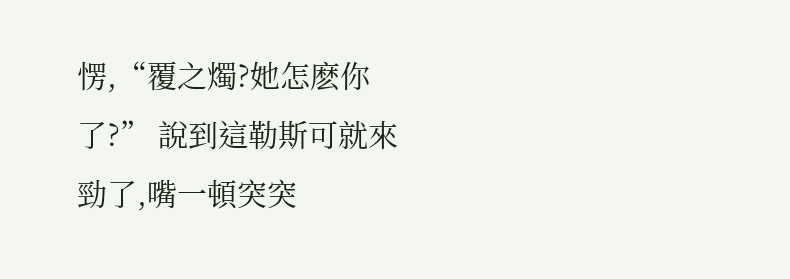愣,“覆之燭?她怎麽你了?” 說到這勒斯可就來勁了,嘴一頓突突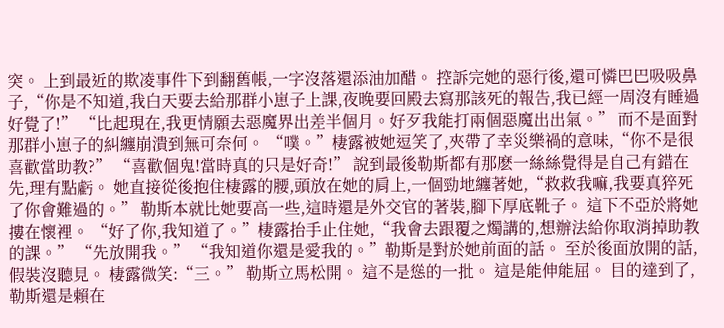突。 上到最近的欺凌事件下到翻舊帳,一字沒落還添油加醋。 控訴完她的惡行後,還可憐巴巴吸吸鼻子,“你是不知道,我白天要去給那群小崽子上課,夜晚要回殿去寫那該死的報告,我已經一周沒有睡過好覺了!” “比起現在,我更情願去惡魔界出差半個月。好歹我能打兩個惡魔出出氣。” 而不是面對那群小崽子的糾纏崩潰到無可奈何。 “噗。”棲露被她逗笑了,夾帶了幸災樂禍的意味,“你不是很喜歡當助教?” “喜歡個鬼!當時真的只是好奇!” 說到最後勒斯都有那麽一絲絲覺得是自己有錯在先,理有點虧。 她直接從後抱住棲露的腰,頭放在她的肩上,一個勁地纏著她,“救救我嘛,我要真猝死了你會難過的。” 勒斯本就比她要高一些,這時還是外交官的著裝,腳下厚底靴子。 這下不亞於將她摟在懷裡。 “好了你,我知道了。”棲露抬手止住她,“我會去跟覆之燭講的,想辦法給你取消掉助教的課。” “先放開我。” “我知道你還是愛我的。”勒斯是對於她前面的話。 至於後面放開的話,假裝沒聽見。 棲露微笑:“三。” 勒斯立馬松開。 這不是慫的一批。 這是能伸能屈。 目的達到了,勒斯還是賴在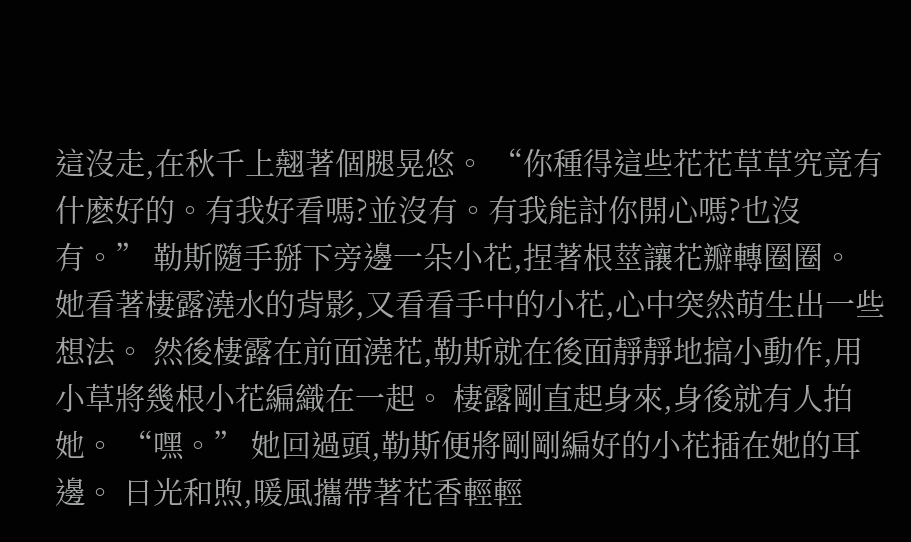這沒走,在秋千上翹著個腿晃悠。 “你種得這些花花草草究竟有什麽好的。有我好看嗎?並沒有。有我能討你開心嗎?也沒有。” 勒斯隨手掰下旁邊一朵小花,捏著根莖讓花瓣轉圈圈。 她看著棲露澆水的背影,又看看手中的小花,心中突然萌生出一些想法。 然後棲露在前面澆花,勒斯就在後面靜靜地搞小動作,用小草將幾根小花編織在一起。 棲露剛直起身來,身後就有人拍她。 “嘿。” 她回過頭,勒斯便將剛剛編好的小花插在她的耳邊。 日光和煦,暖風攜帶著花香輕輕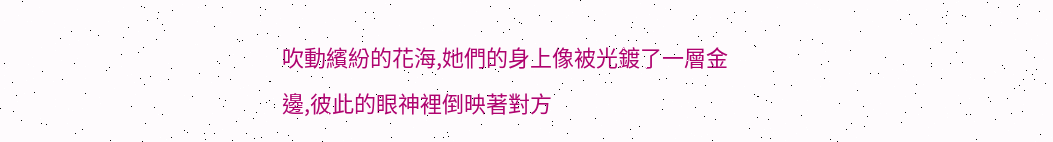吹動繽紛的花海,她們的身上像被光鍍了一層金邊,彼此的眼神裡倒映著對方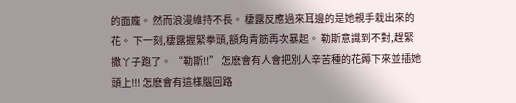的面龐。 然而浪漫維持不長。 棲露反應過來耳邊的是她親手栽出來的花。 下一刻,棲露握緊拳頭,額角青筋再次暴起。 勒斯意識到不對,趕緊撒丫子跑了。 “勒斯!!” 怎麽會有人會把別人辛苦種的花薅下來並插她頭上!!! 怎麽會有這樣腦回路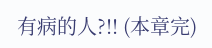有病的人?!! (本章完)